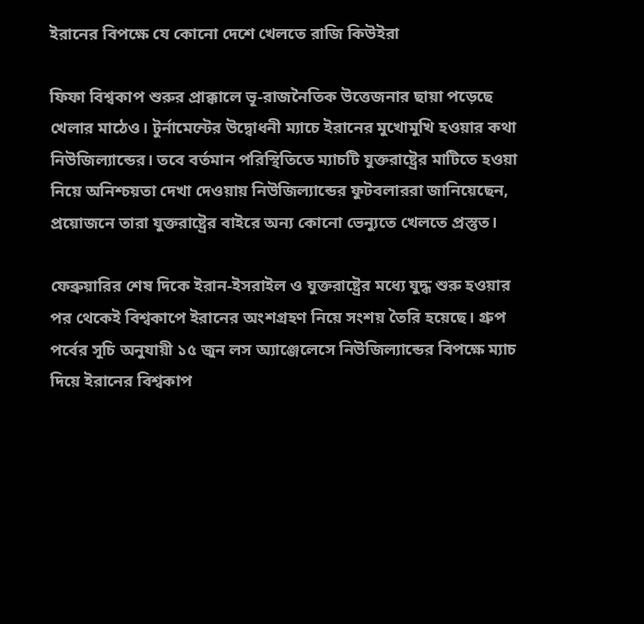ইরানের বিপক্ষে যে কোনো দেশে খেলতে রাজি কিউইরা

ফিফা বিশ্বকাপ শুরুর প্রাক্কালে ভূ-রাজনৈতিক উত্তেজনার ছায়া পড়েছে খেলার মাঠেও। টুর্নামেন্টের উদ্বোধনী ম্যাচে ইরানের মুখোমুখি হওয়ার কথা নিউজিল্যান্ডের। তবে বর্তমান পরিস্থিতিতে ম্যাচটি যুক্তরাষ্ট্রের মাটিতে হওয়া নিয়ে অনিশ্চয়তা দেখা দেওয়ায় নিউজিল্যান্ডের ফুটবলাররা জানিয়েছেন, প্রয়োজনে তারা যুক্তরাষ্ট্রের বাইরে অন্য কোনো ভেন্যুতে খেলতে প্রস্তুত।

ফেব্রুয়ারির শেষ দিকে ইরান-ইসরাইল ও যুক্তরাষ্ট্রের মধ্যে যুদ্ধ শুরু হওয়ার পর থেকেই বিশ্বকাপে ইরানের অংশগ্রহণ নিয়ে সংশয় তৈরি হয়েছে। গ্রুপ পর্বের সূচি অনুযায়ী ১৫ জুন লস অ্যাঞ্জেলেসে নিউজিল্যান্ডের বিপক্ষে ম্যাচ দিয়ে ইরানের বিশ্বকাপ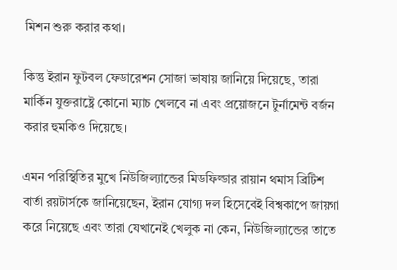মিশন শুরু করার কথা।

কিন্তু ইরান ফুটবল ফেডারেশন সোজা ভাষায় জানিয়ে দিয়েছে, তারা মার্কিন যুক্তরাষ্ট্রে কোনো ম্যাচ খেলবে না এবং প্রয়োজনে টুর্নামেন্ট বর্জন করার হুমকিও দিয়েছে।

এমন পরিস্থিতির মুখে নিউজিল্যান্ডের মিডফিল্ডার রায়ান থমাস ব্রিটিশ বার্তা রয়টার্সকে জানিয়েছেন, ইরান যোগ্য দল হিসেবেই বিশ্বকাপে জায়গা করে নিয়েছে এবং তারা যেখানেই খেলুক না কেন, নিউজিল্যান্ডের তাতে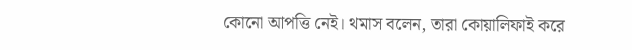কোনো আপত্তি নেই। থমাস বলেন, তারা কোয়ালিফাই করে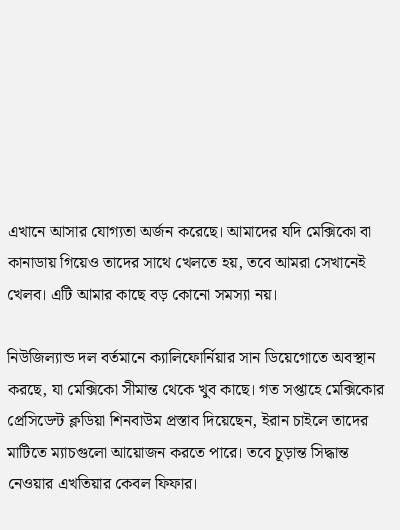এখানে আসার যোগ্যতা অর্জন করেছে। আমাদের যদি মেক্সিকো বা কানাডায় গিয়েও তাদের সাথে খেলতে হয়, তবে আমরা সেখানেই খেলব। এটি আমার কাছে বড় কোনো সমস্যা নয়।

নিউজিল্যান্ড দল বর্তমানে ক্যালিফোর্নিয়ার সান ডিয়েগোতে অবস্থান করছে, যা মেক্সিকো সীমান্ত থেকে খুব কাছে। গত সপ্তাহে মেক্সিকোর প্রেসিডেন্ট ক্লডিয়া শিনবাউম প্রস্তাব দিয়েছেন, ইরান চাইলে তাদের মাটিতে ম্যাচগুলো আয়োজন করতে পারে। তবে চূড়ান্ত সিদ্ধান্ত নেওয়ার এখতিয়ার কেবল ফিফার।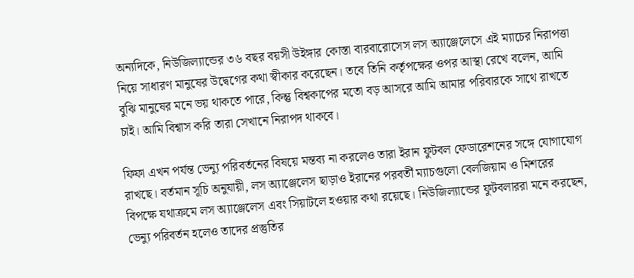অন্যদিকে, নিউজিল্যান্ডের ৩৬ বছর বয়সী উইঙ্গার কোস্তা বারবারোসেস লস অ্যাঞ্জেলেসে এই ম্যাচের নিরাপত্তা নিয়ে সাধারণ মানুষের উদ্বেগের কথা স্বীকার করেছেন। তবে তিনি কর্তৃপক্ষের ওপর আস্থা রেখে বলেন, আমি বুঝি মানুষের মনে ভয় থাকতে পারে, কিন্তু বিশ্বকাপের মতো বড় আসরে আমি আমার পরিবারকে সাথে রাখতে চাই। আমি বিশ্বাস করি তারা সেখানে নিরাপদ থাকবে।

ফিফা এখন পর্যন্ত ভেন্যু পরিবর্তনের বিষয়ে মন্তব্য না করলেও তারা ইরান ফুটবল ফেডারেশনের সঙ্গে যোগাযোগ রাখছে। বর্তমান সূচি অনুযায়ী, লস অ্যাঞ্জেলেস ছাড়াও ইরানের পরবর্তী ম্যাচগুলো বেলজিয়াম ও মিশরের বিপক্ষে যথাক্রমে লস অ্যাঞ্জেলেস এবং সিয়াটলে হওয়ার কথা রয়েছে। নিউজিল্যান্ডের ফুটবলাররা মনে করছেন, ভেন্যু পরিবর্তন হলেও তাদের প্রস্তুতির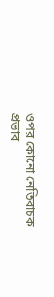ওপর কোনো নেতিবাচক প্রভাব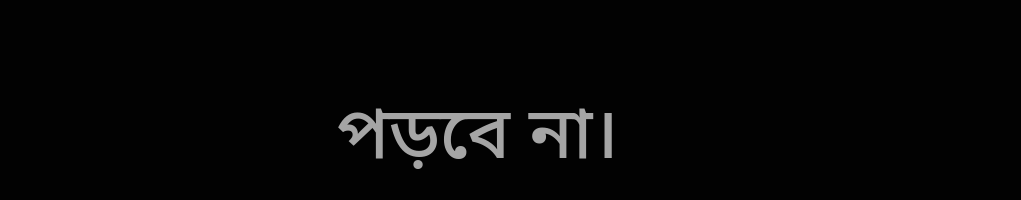পড়বে না।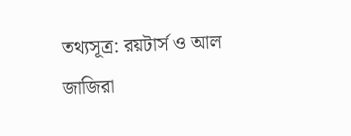তথ্যসূত্র: রয়টার্স ও আল জাজিরা